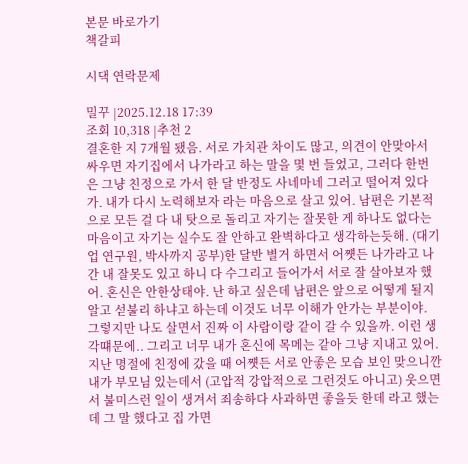본문 바로가기
책갈피

시댁 연락문제

밀꾸 |2025.12.18 17:39
조회 10,318 |추천 2
결혼한 지 7개월 됐음. 서로 가치관 차이도 많고, 의견이 안맞아서 싸우면 자기집에서 나가라고 하는 말을 몇 번 들었고, 그러다 한번은 그냥 친정으로 가서 한 달 반정도 사네마네 그러고 떨어져 있다가. 내가 다시 노력해보자 라는 마음으로 살고 있어. 남편은 기본적으로 모든 걸 다 내 탓으로 돌리고 자기는 잘못한 게 하나도 없다는 마음이고 자기는 실수도 잘 안하고 완벽하다고 생각하는듯해. (대기업 연구원, 박사까지 공부)한 달반 별거 하면서 어쩃든 나가라고 나간 내 잘못도 있고 하니 다 수그리고 들어가서 서로 잘 살아보자 했어. 혼신은 안한상태야. 난 하고 싶은데 남편은 앞으로 어떻게 될지 알고 섣불리 하냐고 하는데 이것도 너무 이해가 안가는 부분이야. 그렇지만 나도 살면서 진짜 이 사람이랑 같이 갈 수 있을까. 이런 생각떄문에.. 그리고 너무 내가 혼신에 목메는 같아 그냥 지내고 있어.
지난 명절에 친정에 갔을 때 어쩃든 서로 안좋은 모습 보인 맞으니깐 내가 부모님 있는데서 (고압적 강압적으로 그런것도 아니고) 웃으면서 불미스런 일이 생겨서 죄송하다 사과하면 좋을듯 한데 라고 했는데 그 말 했다고 집 가면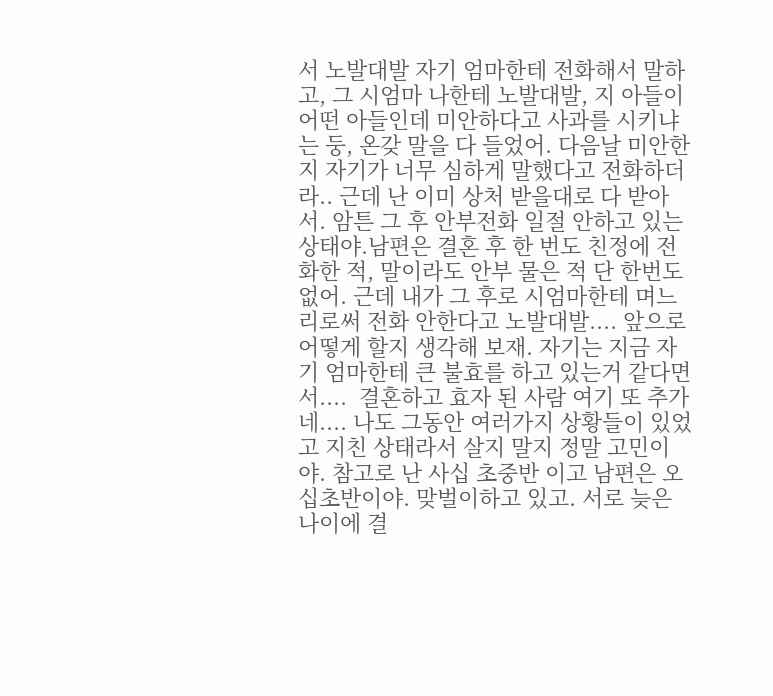서 노발대발 자기 엄마한테 전화해서 말하고, 그 시엄마 나한테 노발대발, 지 아들이 어떤 아들인데 미안하다고 사과를 시키냐는 둥, 온갖 말을 다 들었어. 다음날 미안한지 자기가 너무 심하게 말했다고 전화하더라.. 근데 난 이미 상처 받을대로 다 받아서. 암튼 그 후 안부전화 일절 안하고 있는 상태야.남편은 결혼 후 한 번도 친정에 전화한 적, 말이라도 안부 물은 적 단 한번도 없어. 근데 내가 그 후로 시엄마한테 며느리로써 전화 안한다고 노발대발.... 앞으로 어떻게 할지 생각해 보재. 자기는 지금 자기 엄마한테 큰 불효를 하고 있는거 같다면서....  결혼하고 효자 된 사람 여기 또 추가네.... 나도 그동안 여러가지 상황들이 있었고 지친 상태라서 살지 말지 정말 고민이야. 참고로 난 사십 초중반 이고 남편은 오십초반이야. 맞벌이하고 있고. 서로 늦은 나이에 결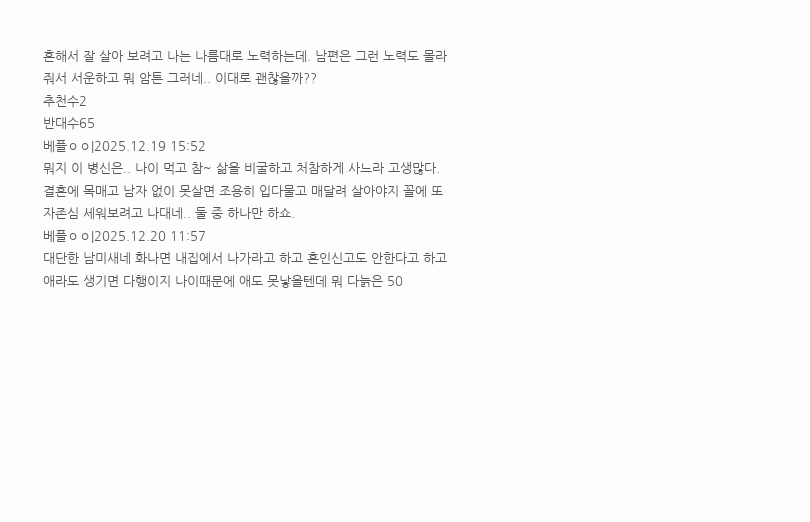혼해서 잘 살아 보려고 나는 나름대로 노력하는데. 남편은 그런 노력도 몰라줘서 서운하고 뭐 암튼 그러네.. 이대로 괜찮을까??
추천수2
반대수65
베플ㅇㅇ|2025.12.19 15:52
뭐지 이 병신은.. 나이 먹고 참~ 삶을 비굴하고 처참하게 사느라 고생많다. 결혼에 목매고 남자 없이 못살면 조용히 입다물고 매달려 살아야지 꼴에 또 자존심 세워보려고 나대네.. 둘 중 하나만 하쇼.
베플ㅇㅇ|2025.12.20 11:57
대단한 남미새네 화나면 내집에서 나가라고 하고 혼인신고도 안한다고 하고 애라도 생기면 다행이지 나이때문에 애도 못낳을텐데 뭐 다늙은 50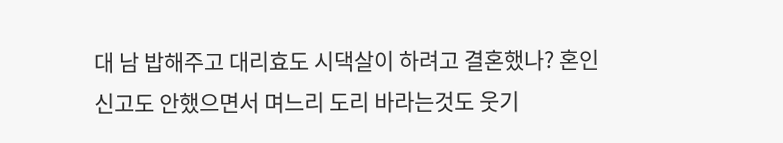대 남 밥해주고 대리효도 시댁살이 하려고 결혼했나? 혼인신고도 안했으면서 며느리 도리 바라는것도 웃기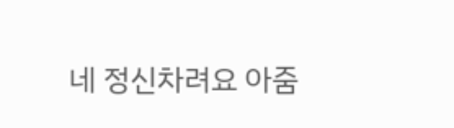네 정신차려요 아줌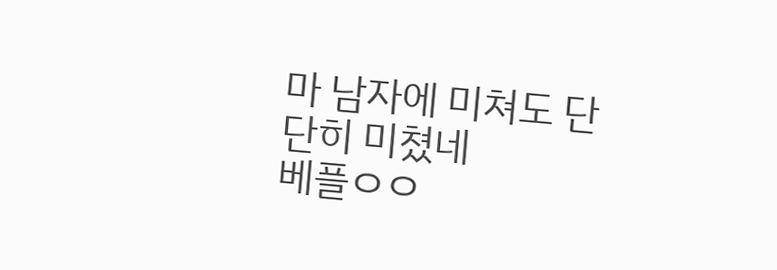마 남자에 미쳐도 단단히 미쳤네
베플ㅇㅇ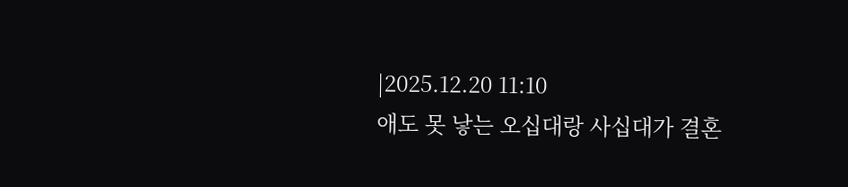|2025.12.20 11:10
애도 못 낳는 오십대랑 사십대가 결혼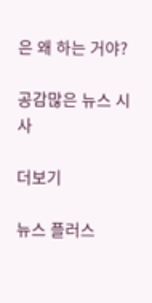은 왜 하는 거야?

공감많은 뉴스 시사

더보기

뉴스 플러스